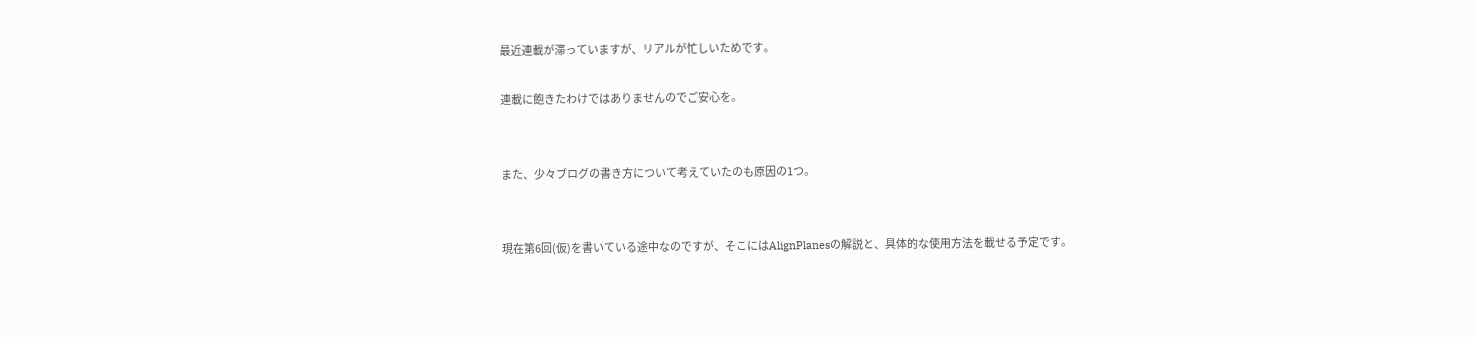最近連載が滞っていますが、リアルが忙しいためです。

連載に飽きたわけではありませんのでご安心を。


また、少々ブログの書き方について考えていたのも原因の1つ。


現在第6回(仮)を書いている途中なのですが、そこにはAlignPlanesの解説と、具体的な使用方法を載せる予定です。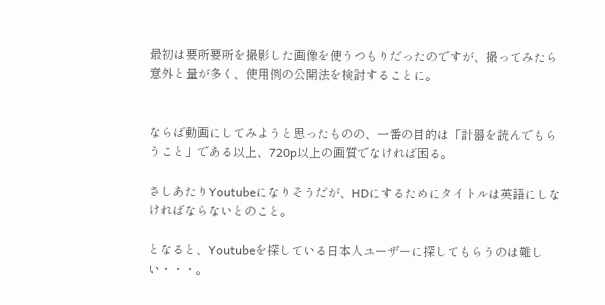最初は要所要所を撮影した画像を使うつもりだったのですが、撮ってみたら意外と量が多く、使用例の公開法を検討することに。


ならば動画にしてみようと思ったものの、一番の目的は「計器を読んでもらうこと」である以上、720p以上の画質でなければ困る。

さしあたりYoutubeになりそうだが、HDにするためにタイトルは英語にしなければならないとのこと。

となると、Youtubeを探している日本人ユーザーに探してもらうのは難しい・・・。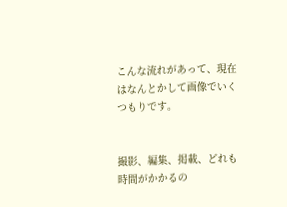こんな流れがあって、現在はなんとかして画像でいくつもりです。


撮影、編集、掲載、どれも時間がかかるの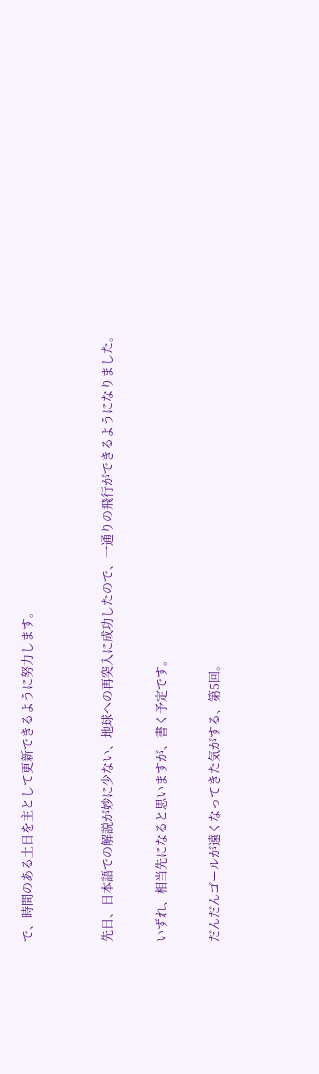で、時間のある土日を主として更新できるように努力します。


先日、日本語での解説が妙に少ない、地球への再突入に成功したので、一通りの飛行ができるようになりました。

いずれ、相当先になると思いますが、書く予定です。

だんだんゴールが遠くなってきた気がする、第5回。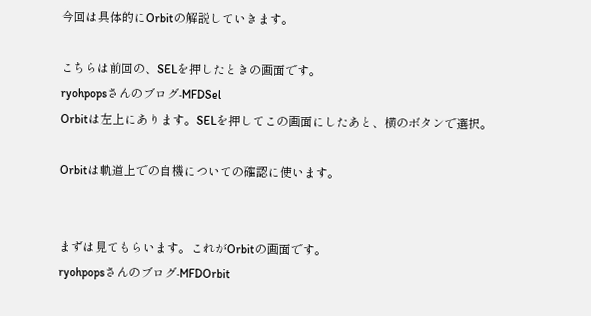今回は具体的にOrbitの解説していきます。

こちらは前回の、SELを押したときの画面です。
ryohpopsさんのブログ-MFDSel
Orbitは左上にあります。SELを押してこの画面にしたあと、横のボタンで選択。

Orbitは軌道上での自機についての確認に使います。


まずは見てもらいます。これがOrbitの画面です。
ryohpopsさんのブログ-MFDOrbit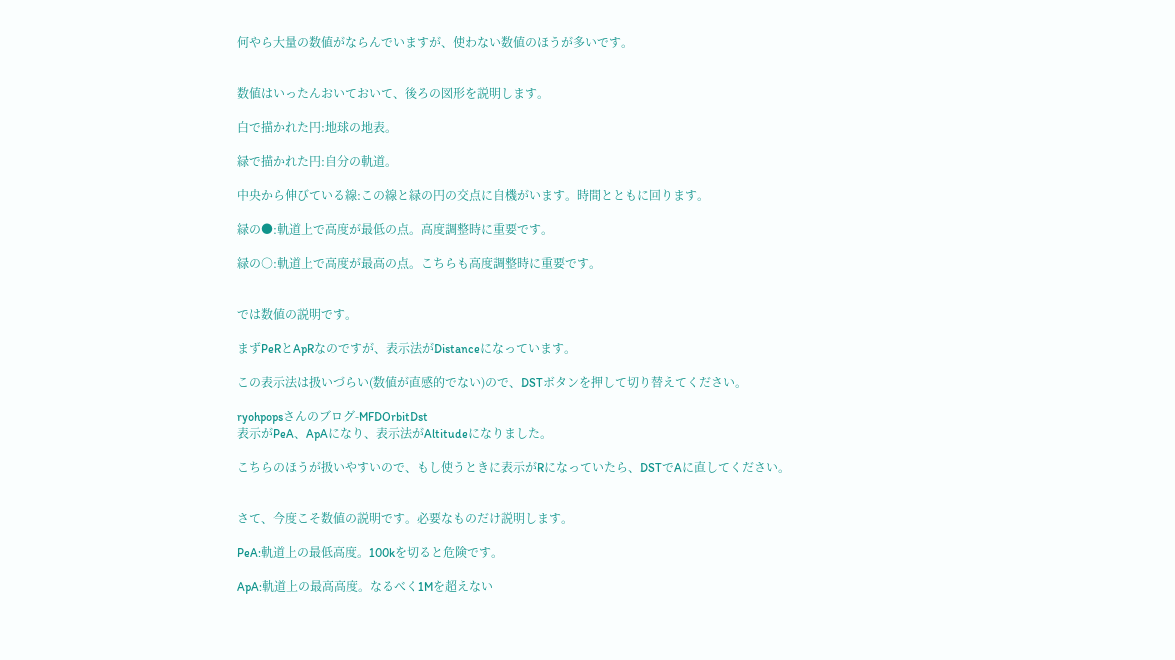何やら大量の数値がならんでいますが、使わない数値のほうが多いです。


数値はいったんおいておいて、後ろの図形を説明します。

白で描かれた円:地球の地表。

緑で描かれた円:自分の軌道。

中央から伸びている線:この線と緑の円の交点に自機がいます。時間とともに回ります。

緑の●:軌道上で高度が最低の点。高度調整時に重要です。

緑の○:軌道上で高度が最高の点。こちらも高度調整時に重要です。


では数値の説明です。

まずPeRとApRなのですが、表示法がDistanceになっています。

この表示法は扱いづらい(数値が直感的でない)ので、DSTボタンを押して切り替えてください。

ryohpopsさんのブログ-MFDOrbitDst
表示がPeA、ApAになり、表示法がAltitudeになりました。

こちらのほうが扱いやすいので、もし使うときに表示がRになっていたら、DSTでAに直してください。


さて、今度こそ数値の説明です。必要なものだけ説明します。

PeA:軌道上の最低高度。100kを切ると危険です。

ApA:軌道上の最高高度。なるべく1Mを超えない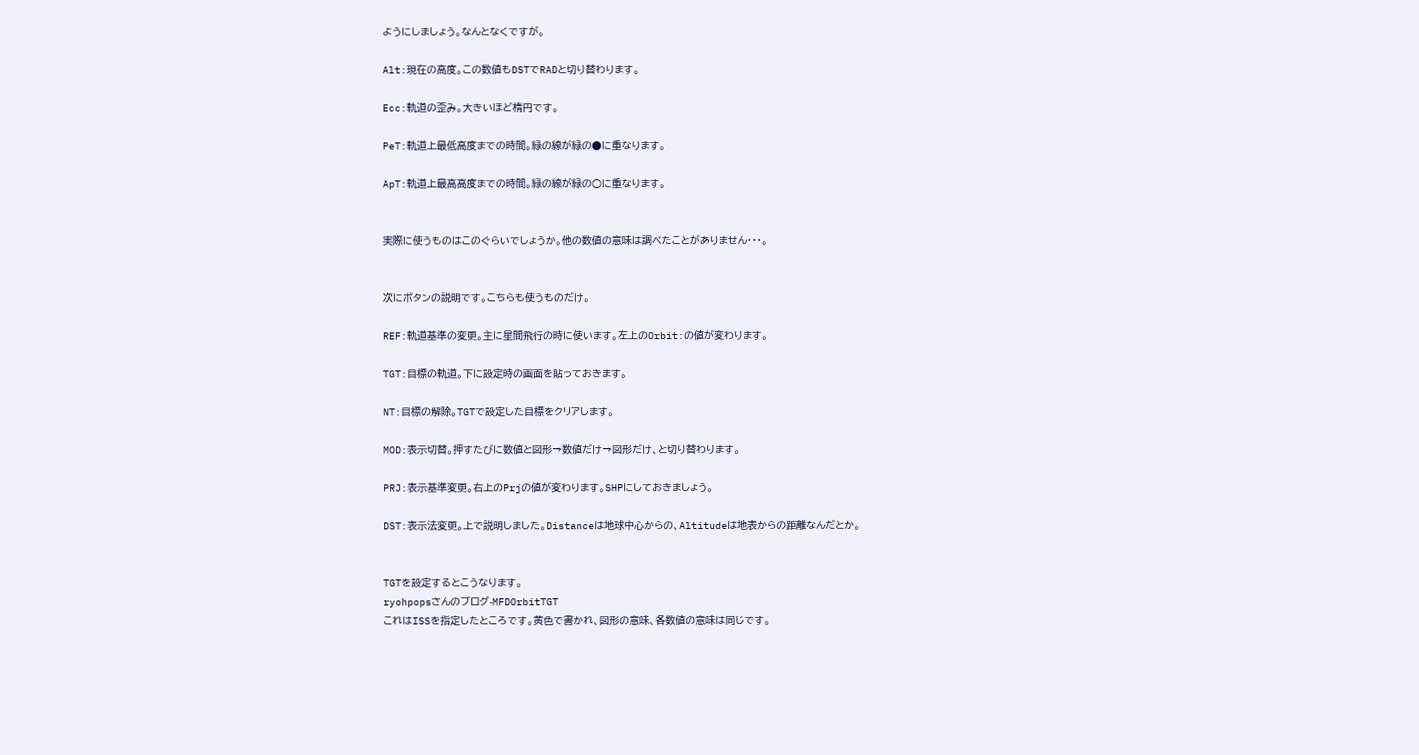ようにしましょう。なんとなくですが。

Alt:現在の高度。この数値もDSTでRADと切り替わります。

Ecc:軌道の歪み。大きいほど楕円です。

PeT:軌道上最低高度までの時間。緑の線が緑の●に重なります。

ApT:軌道上最高高度までの時間。緑の線が緑の○に重なります。


実際に使うものはこのぐらいでしょうか。他の数値の意味は調べたことがありません・・・。


次にボタンの説明です。こちらも使うものだけ。

REF:軌道基準の変更。主に星間飛行の時に使います。左上のOrbit:の値が変わります。

TGT:目標の軌道。下に設定時の画面を貼っておきます。

NT:目標の解除。TGTで設定した目標をクリアします。

MOD:表示切替。押すたびに数値と図形→数値だけ→図形だけ、と切り替わります。

PRJ:表示基準変更。右上のPrjの値が変わります。SHPにしておきましょう。

DST:表示法変更。上で説明しました。Distanceは地球中心からの、Altitudeは地表からの距離なんだとか。


TGTを設定するとこうなります。
ryohpopsさんのブログ-MFDOrbitTGT
これはISSを指定したところです。黄色で書かれ、図形の意味、各数値の意味は同じです。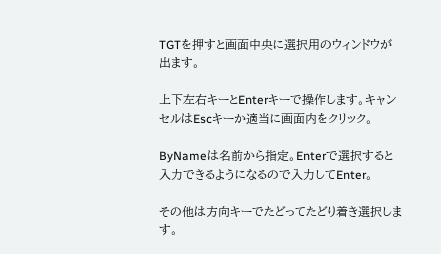TGTを押すと画面中央に選択用のウィンドウが出ます。

上下左右キーとEnterキーで操作します。キャンセルはEscキーか適当に画面内をクリック。

ByNameは名前から指定。Enterで選択すると入力できるようになるので入力してEnter。

その他は方向キーでたどってたどり着き選択します。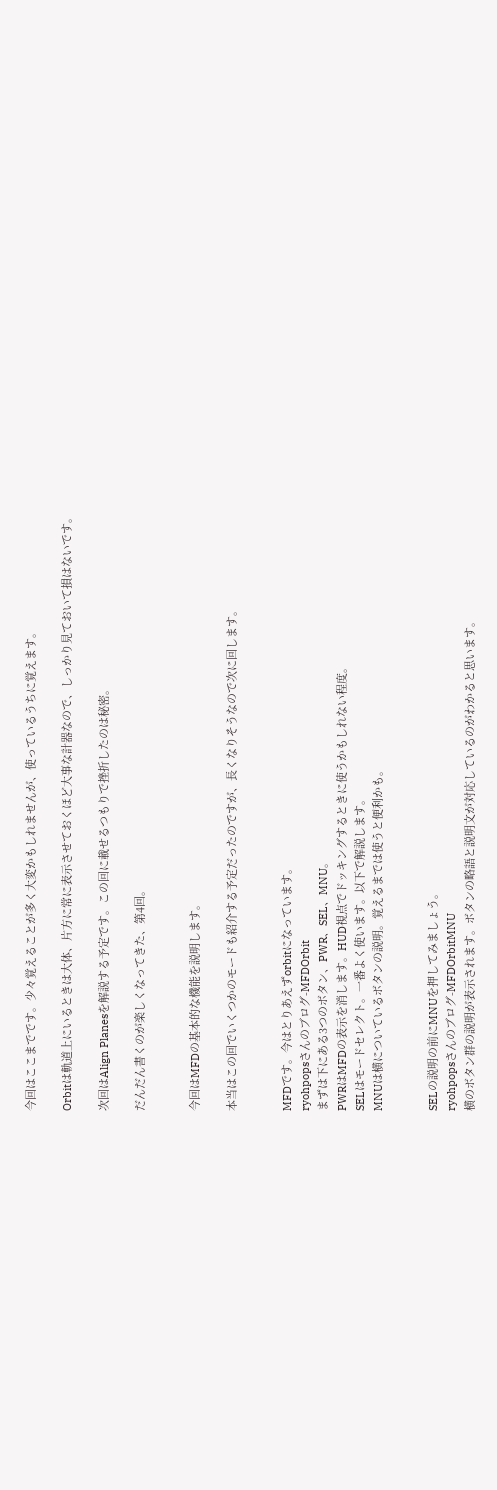今回はここまでです。少々覚えることが多く大変かもしれませんが、使っているうちに覚えます。

Orbitは軌道上にいるときは大体、片方に常に表示させておくほど大事な計器なので、しっかり見ておいて損はないです。

次回はAlign Planesを解説する予定です。この回に載せるつもりで挫折したのは秘密。

だんだん書くのが楽しくなってきた、第4回。


今回はMFDの基本的な機能を説明します。

本当はこの回でいくつかのモードも紹介する予定だったのですが、長くなりそうなので次に回します。


MFDです。今はとりあえずorbitになっています。
ryohpopsさんのブログ-MFDOrbit
まずは下にある3つのボタン、PWR、SEL、MNU。
PWRはMFDの表示を消します。HUD視点でドッキングするときに使うかもしれない程度。
SELはモードセレクト。一番よく使います。以下で解説します。
MNUは横についているボタンの説明。覚えるまでは使うと便利かも。


SELの説明の前にMNUを押してみましょう。
ryohpopsさんのブログ-MFDOrbitMNU
横のボタン群の説明が表示されます。ボタンの略語と説明文が対応しているのがわかると思います。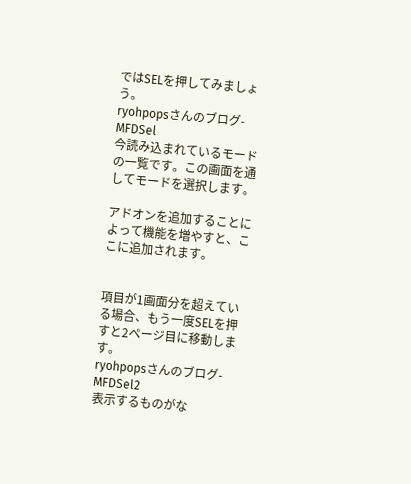ではSELを押してみましょう。
ryohpopsさんのブログ-MFDSel
今読み込まれているモードの一覧です。この画面を通してモードを選択します。

アドオンを追加することによって機能を増やすと、ここに追加されます。


項目が1画面分を超えている場合、もう一度SELを押すと2ページ目に移動します。
ryohpopsさんのブログ-MFDSel2
表示するものがな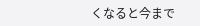くなると今まで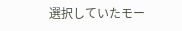選択していたモー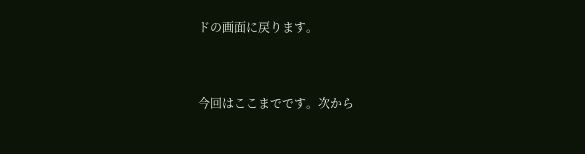ドの画面に戻ります。


今回はここまでです。次から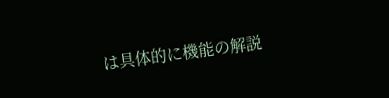は具体的に機能の解説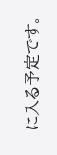に入る予定です。